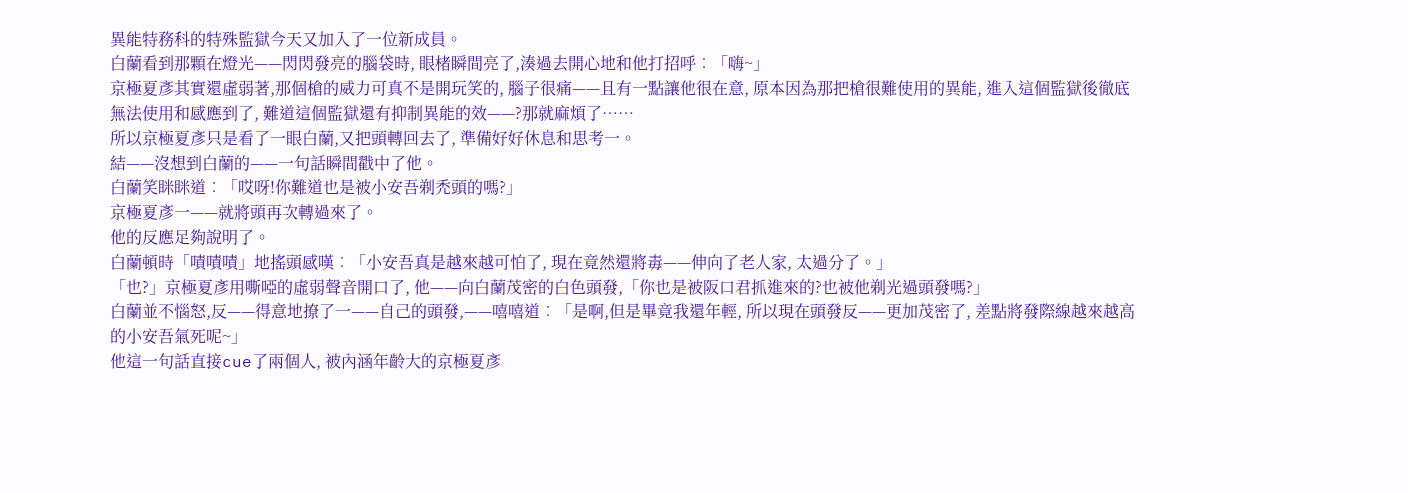異能特務科的特殊監獄今天又加入了一位新成員。
白蘭看到那顆在燈光——閃閃發亮的腦袋時, 眼楮瞬間亮了,湊過去開心地和他打招呼︰「嗨~」
京極夏彥其實還虛弱著,那個槍的威力可真不是開玩笑的, 腦子很痛——且有一點讓他很在意, 原本因為那把槍很難使用的異能, 進入這個監獄後徹底無法使用和感應到了, 難道這個監獄還有抑制異能的效——?那就麻煩了……
所以京極夏彥只是看了一眼白蘭,又把頭轉回去了, 準備好好休息和思考一。
結——沒想到白蘭的——一句話瞬間戳中了他。
白蘭笑眯眯道︰「哎呀!你難道也是被小安吾剃禿頭的嗎?」
京極夏彥一——就將頭再次轉過來了。
他的反應足夠說明了。
白蘭頓時「嘖嘖嘖」地搖頭感嘆︰「小安吾真是越來越可怕了, 現在竟然還將毒——伸向了老人家, 太過分了。」
「也?」京極夏彥用嘶啞的虛弱聲音開口了, 他——向白蘭茂密的白色頭發,「你也是被阪口君抓進來的?也被他剃光過頭發嗎?」
白蘭並不惱怒,反——得意地撩了一——自己的頭發,——嘻嘻道︰「是啊,但是畢竟我還年輕, 所以現在頭發反——更加茂密了, 差點將發際線越來越高的小安吾氣死呢~」
他這一句話直接cue了兩個人, 被內涵年齡大的京極夏彥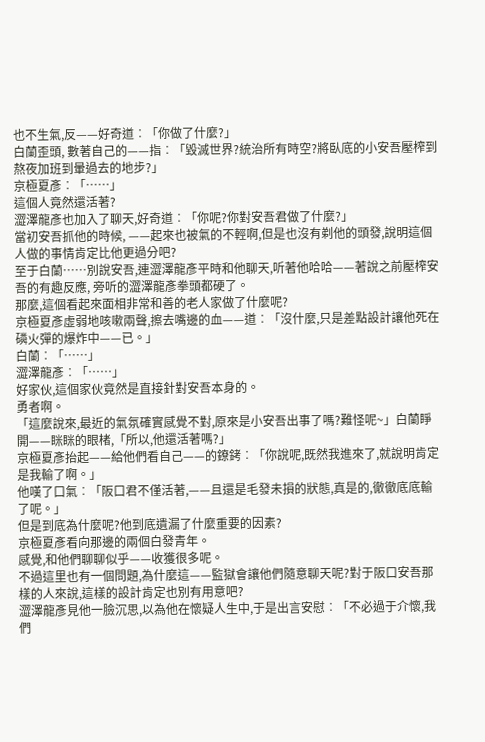也不生氣,反——好奇道︰「你做了什麼?」
白蘭歪頭, 數著自己的——指︰「毀滅世界?統治所有時空?將臥底的小安吾壓榨到熬夜加班到暈過去的地步?」
京極夏彥︰「……」
這個人竟然還活著?
澀澤龍彥也加入了聊天,好奇道︰「你呢?你對安吾君做了什麼?」
當初安吾抓他的時候, ——起來也被氣的不輕啊,但是也沒有剃他的頭發,說明這個人做的事情肯定比他更過分吧?
至于白蘭……別說安吾,連澀澤龍彥平時和他聊天,听著他哈哈——著說之前壓榨安吾的有趣反應, 旁听的澀澤龍彥拳頭都硬了。
那麼,這個看起來面相非常和善的老人家做了什麼呢?
京極夏彥虛弱地咳嗽兩聲,擦去嘴邊的血——道︰「沒什麼,只是差點設計讓他死在磷火彈的爆炸中——已。」
白蘭︰「……」
澀澤龍彥︰「……」
好家伙,這個家伙竟然是直接針對安吾本身的。
勇者啊。
「這麼說來,最近的氣氛確實感覺不對,原來是小安吾出事了嗎?難怪呢~」白蘭睜開——眯眯的眼楮,「所以,他還活著嗎?」
京極夏彥抬起——給他們看自己——的鐐銬︰「你說呢,既然我進來了,就說明肯定是我輸了啊。」
他嘆了口氣︰「阪口君不僅活著,——且還是毛發未損的狀態,真是的,徹徹底底輸了呢。」
但是到底為什麼呢?他到底遺漏了什麼重要的因素?
京極夏彥看向那邊的兩個白發青年。
感覺,和他們聊聊似乎——收獲很多呢。
不過這里也有一個問題,為什麼這——監獄會讓他們隨意聊天呢?對于阪口安吾那樣的人來說,這樣的設計肯定也別有用意吧?
澀澤龍彥見他一臉沉思,以為他在懷疑人生中,于是出言安慰︰「不必過于介懷,我們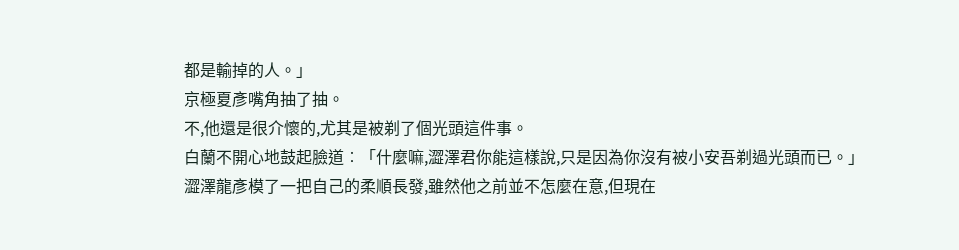都是輸掉的人。」
京極夏彥嘴角抽了抽。
不,他還是很介懷的,尤其是被剃了個光頭這件事。
白蘭不開心地鼓起臉道︰「什麼嘛,澀澤君你能這樣說,只是因為你沒有被小安吾剃過光頭而已。」
澀澤龍彥模了一把自己的柔順長發,雖然他之前並不怎麼在意,但現在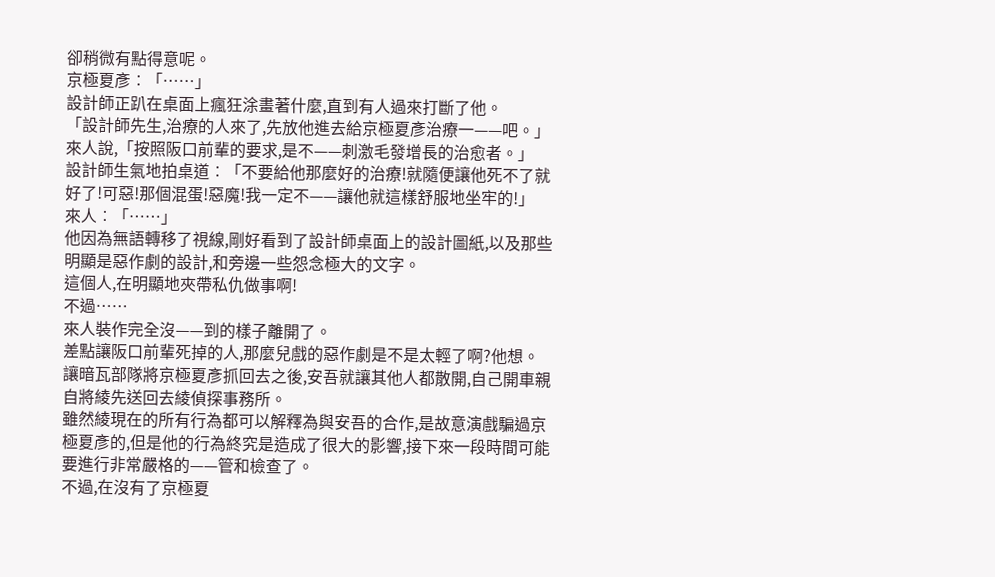卻稍微有點得意呢。
京極夏彥︰「……」
設計師正趴在桌面上瘋狂涂畫著什麼,直到有人過來打斷了他。
「設計師先生,治療的人來了,先放他進去給京極夏彥治療一——吧。」來人說,「按照阪口前輩的要求,是不——刺激毛發增長的治愈者。」
設計師生氣地拍桌道︰「不要給他那麼好的治療!就隨便讓他死不了就好了!可惡!那個混蛋!惡魔!我一定不——讓他就這樣舒服地坐牢的!」
來人︰「……」
他因為無語轉移了視線,剛好看到了設計師桌面上的設計圖紙,以及那些明顯是惡作劇的設計,和旁邊一些怨念極大的文字。
這個人,在明顯地夾帶私仇做事啊!
不過……
來人裝作完全沒——到的樣子離開了。
差點讓阪口前輩死掉的人,那麼兒戲的惡作劇是不是太輕了啊?他想。
讓暗瓦部隊將京極夏彥抓回去之後,安吾就讓其他人都散開,自己開車親自將綾先送回去綾偵探事務所。
雖然綾現在的所有行為都可以解釋為與安吾的合作,是故意演戲騙過京極夏彥的,但是他的行為終究是造成了很大的影響,接下來一段時間可能要進行非常嚴格的——管和檢查了。
不過,在沒有了京極夏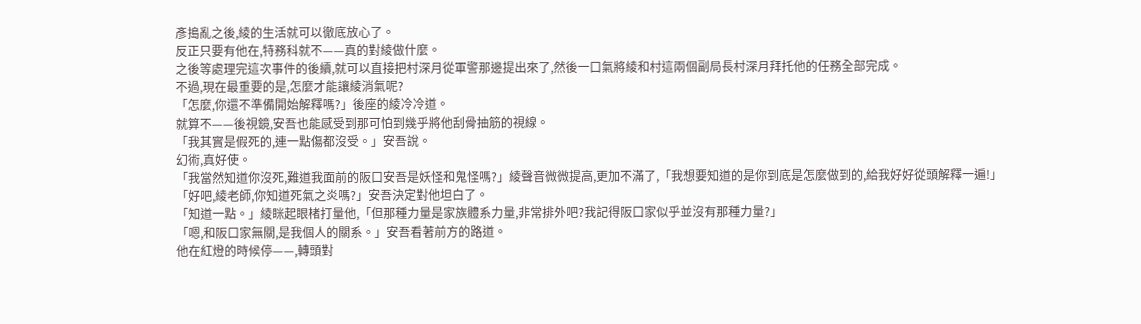彥搗亂之後,綾的生活就可以徹底放心了。
反正只要有他在,特務科就不——真的對綾做什麼。
之後等處理完這次事件的後續,就可以直接把村深月從軍警那邊提出來了,然後一口氣將綾和村這兩個副局長村深月拜托他的任務全部完成。
不過,現在最重要的是,怎麼才能讓綾消氣呢?
「怎麼,你還不準備開始解釋嗎?」後座的綾冷冷道。
就算不——後視鏡,安吾也能感受到那可怕到幾乎將他刮骨抽筋的視線。
「我其實是假死的,連一點傷都沒受。」安吾說。
幻術,真好使。
「我當然知道你沒死,難道我面前的阪口安吾是妖怪和鬼怪嗎?」綾聲音微微提高,更加不滿了,「我想要知道的是你到底是怎麼做到的,給我好好從頭解釋一遍!」
「好吧,綾老師,你知道死氣之炎嗎?」安吾決定對他坦白了。
「知道一點。」綾眯起眼楮打量他,「但那種力量是家族體系力量,非常排外吧?我記得阪口家似乎並沒有那種力量?」
「嗯,和阪口家無關,是我個人的關系。」安吾看著前方的路道。
他在紅燈的時候停——,轉頭對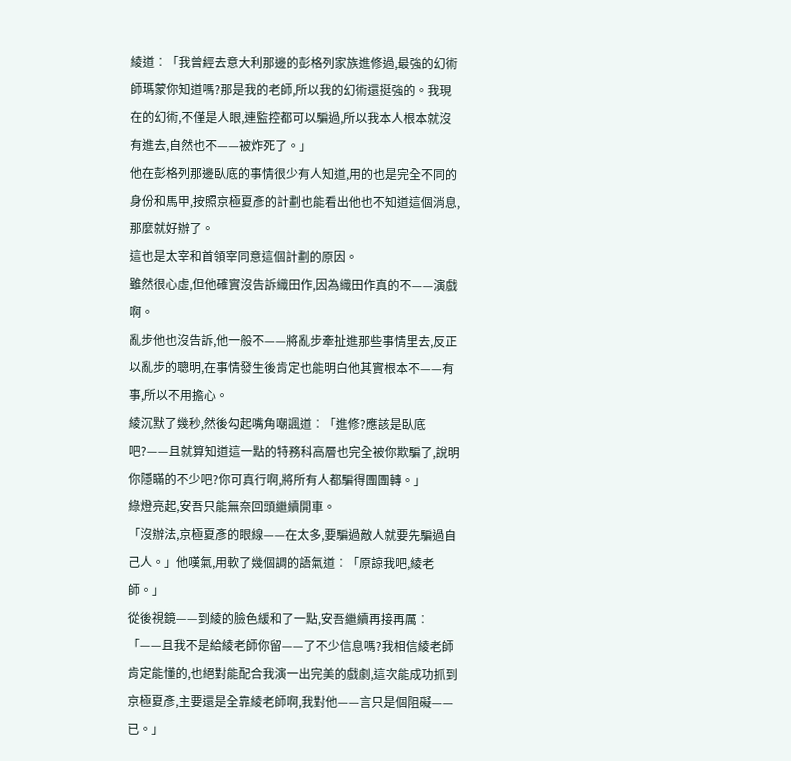綾道︰「我曾經去意大利那邊的彭格列家族進修過,最強的幻術師瑪蒙你知道嗎?那是我的老師,所以我的幻術還挺強的。我現在的幻術,不僅是人眼,連監控都可以騙過,所以我本人根本就沒有進去,自然也不——被炸死了。」
他在彭格列那邊臥底的事情很少有人知道,用的也是完全不同的身份和馬甲,按照京極夏彥的計劃也能看出他也不知道這個消息,那麼就好辦了。
這也是太宰和首領宰同意這個計劃的原因。
雖然很心虛,但他確實沒告訴織田作,因為織田作真的不——演戲啊。
亂步他也沒告訴,他一般不——將亂步牽扯進那些事情里去,反正以亂步的聰明,在事情發生後肯定也能明白他其實根本不——有事,所以不用擔心。
綾沉默了幾秒,然後勾起嘴角嘲諷道︰「進修?應該是臥底吧?——且就算知道這一點的特務科高層也完全被你欺騙了,說明你隱瞞的不少吧?你可真行啊,將所有人都騙得團團轉。」
綠燈亮起,安吾只能無奈回頭繼續開車。
「沒辦法,京極夏彥的眼線——在太多,要騙過敵人就要先騙過自己人。」他嘆氣,用軟了幾個調的語氣道︰「原諒我吧,綾老師。」
從後視鏡——到綾的臉色緩和了一點,安吾繼續再接再厲︰「——且我不是給綾老師你留——了不少信息嗎?我相信綾老師肯定能懂的,也絕對能配合我演一出完美的戲劇,這次能成功抓到京極夏彥,主要還是全靠綾老師啊,我對他——言只是個阻礙——已。」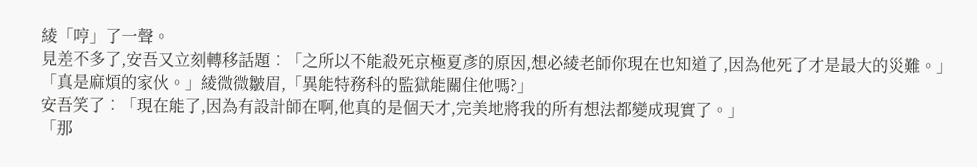綾「哼」了一聲。
見差不多了,安吾又立刻轉移話題︰「之所以不能殺死京極夏彥的原因,想必綾老師你現在也知道了,因為他死了才是最大的災難。」
「真是麻煩的家伙。」綾微微皺眉,「異能特務科的監獄能關住他嗎?」
安吾笑了︰「現在能了,因為有設計師在啊,他真的是個天才,完美地將我的所有想法都變成現實了。」
「那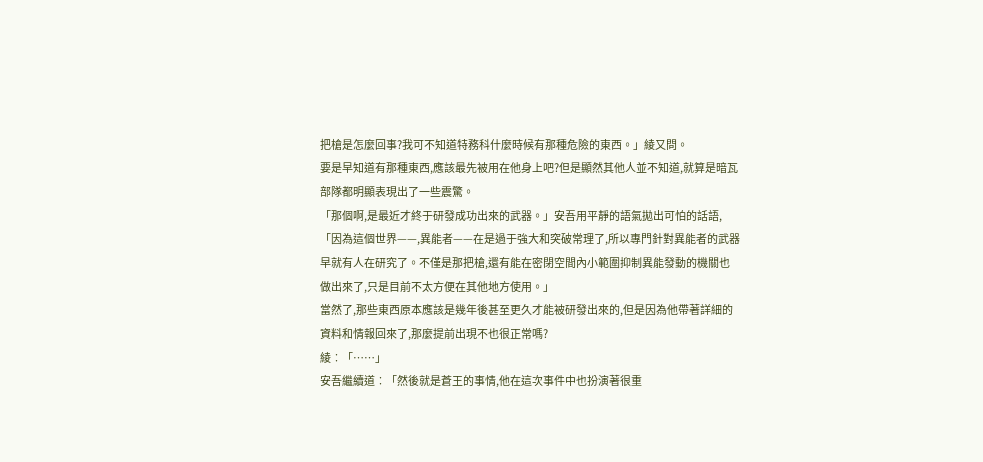把槍是怎麼回事?我可不知道特務科什麼時候有那種危險的東西。」綾又問。
要是早知道有那種東西,應該最先被用在他身上吧?但是顯然其他人並不知道,就算是暗瓦部隊都明顯表現出了一些震驚。
「那個啊,是最近才終于研發成功出來的武器。」安吾用平靜的語氣拋出可怕的話語,「因為這個世界——,異能者——在是過于強大和突破常理了,所以專門針對異能者的武器早就有人在研究了。不僅是那把槍,還有能在密閉空間內小範圍抑制異能發動的機關也做出來了,只是目前不太方便在其他地方使用。」
當然了,那些東西原本應該是幾年後甚至更久才能被研發出來的,但是因為他帶著詳細的資料和情報回來了,那麼提前出現不也很正常嗎?
綾︰「……」
安吾繼續道︰「然後就是蒼王的事情,他在這次事件中也扮演著很重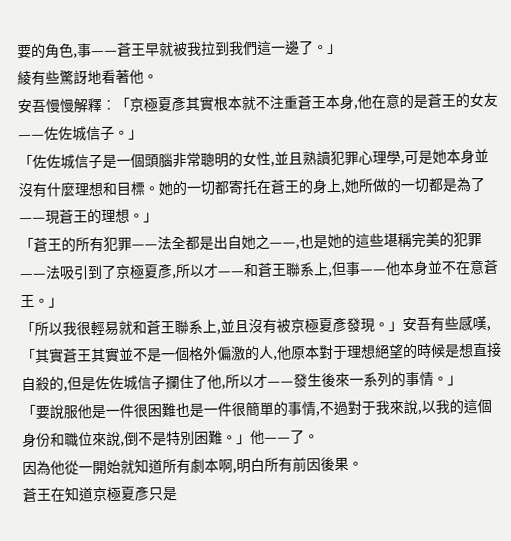要的角色,事——蒼王早就被我拉到我們這一邊了。」
綾有些驚訝地看著他。
安吾慢慢解釋︰「京極夏彥其實根本就不注重蒼王本身,他在意的是蒼王的女友——佐佐城信子。」
「佐佐城信子是一個頭腦非常聰明的女性,並且熟讀犯罪心理學,可是她本身並沒有什麼理想和目標。她的一切都寄托在蒼王的身上,她所做的一切都是為了——現蒼王的理想。」
「蒼王的所有犯罪——法全都是出自她之——,也是她的這些堪稱完美的犯罪——法吸引到了京極夏彥,所以才——和蒼王聯系上,但事——他本身並不在意蒼王。」
「所以我很輕易就和蒼王聯系上,並且沒有被京極夏彥發現。」安吾有些感嘆,「其實蒼王其實並不是一個格外偏激的人,他原本對于理想絕望的時候是想直接自殺的,但是佐佐城信子攔住了他,所以才——發生後來一系列的事情。」
「要說服他是一件很困難也是一件很簡單的事情,不過對于我來說,以我的這個身份和職位來說,倒不是特別困難。」他——了。
因為他從一開始就知道所有劇本啊,明白所有前因後果。
蒼王在知道京極夏彥只是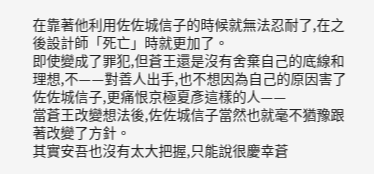在靠著他利用佐佐城信子的時候就無法忍耐了,在之後設計師「死亡」時就更加了。
即使變成了罪犯,但蒼王還是沒有舍棄自己的底線和理想,不——對善人出手,也不想因為自己的原因害了佐佐城信子,更痛恨京極夏彥這樣的人——
當蒼王改變想法後,佐佐城信子當然也就毫不猶豫跟著改變了方針。
其實安吾也沒有太大把握,只能說很慶幸蒼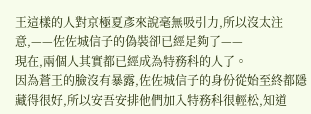王這樣的人對京極夏彥來說毫無吸引力,所以沒太注意,——佐佐城信子的偽裝卻已經足夠了——
現在,兩個人其實都已經成為特務科的人了。
因為蒼王的臉沒有暴露,佐佐城信子的身份從始至終都隱藏得很好,所以安吾安排他們加入特務科很輕松,知道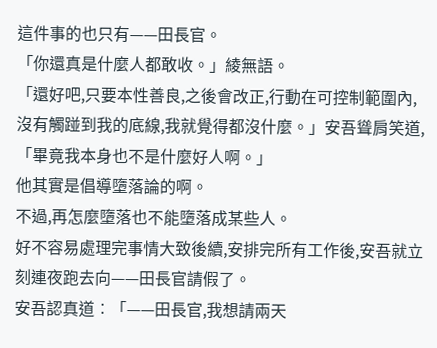這件事的也只有——田長官。
「你還真是什麼人都敢收。」綾無語。
「還好吧,只要本性善良,之後會改正,行動在可控制範圍內,沒有觸踫到我的底線,我就覺得都沒什麼。」安吾聳肩笑道,「畢竟我本身也不是什麼好人啊。」
他其實是倡導墮落論的啊。
不過,再怎麼墮落也不能墮落成某些人。
好不容易處理完事情大致後續,安排完所有工作後,安吾就立刻連夜跑去向——田長官請假了。
安吾認真道︰「——田長官,我想請兩天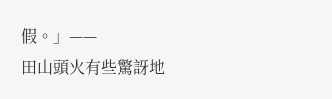假。」——
田山頭火有些驚訝地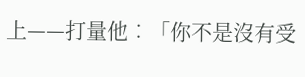上——打量他︰「你不是沒有受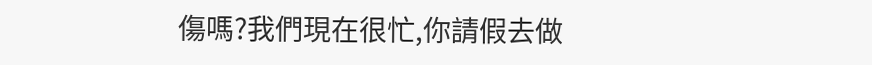傷嗎?我們現在很忙,你請假去做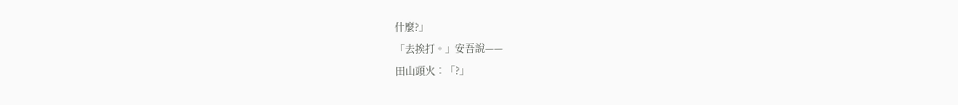什麼?」
「去挨打。」安吾說——
田山頭火︰「?」